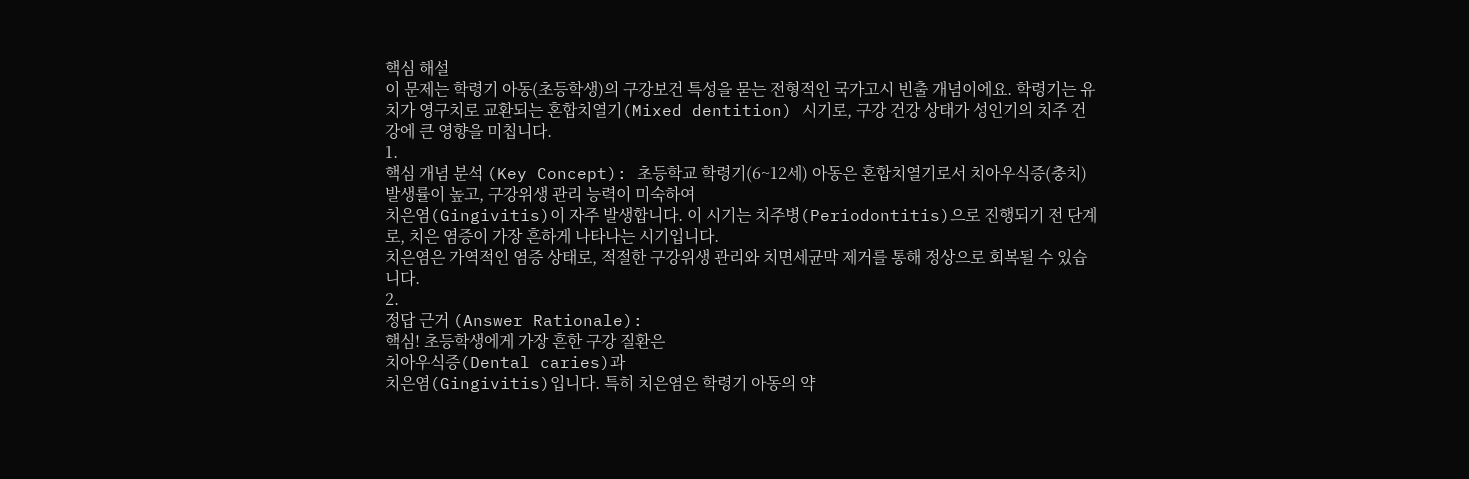핵심 해설
이 문제는 학령기 아동(초등학생)의 구강보건 특성을 묻는 전형적인 국가고시 빈출 개념이에요. 학령기는 유치가 영구치로 교환되는 혼합치열기(Mixed dentition) 시기로, 구강 건강 상태가 성인기의 치주 건강에 큰 영향을 미칩니다.
1.
핵심 개념 분석 (Key Concept): 초등학교 학령기(6~12세) 아동은 혼합치열기로서 치아우식증(충치) 발생률이 높고, 구강위생 관리 능력이 미숙하여
치은염(Gingivitis)이 자주 발생합니다. 이 시기는 치주병(Periodontitis)으로 진행되기 전 단계로, 치은 염증이 가장 흔하게 나타나는 시기입니다.
치은염은 가역적인 염증 상태로, 적절한 구강위생 관리와 치면세균막 제거를 통해 정상으로 회복될 수 있습니다.
2.
정답 근거 (Answer Rationale):
핵심! 초등학생에게 가장 흔한 구강 질환은
치아우식증(Dental caries)과
치은염(Gingivitis)입니다. 특히 치은염은 학령기 아동의 약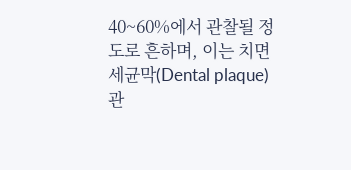40~60%에서 관찰될 정도로 흔하며, 이는 치면세균막(Dental plaque) 관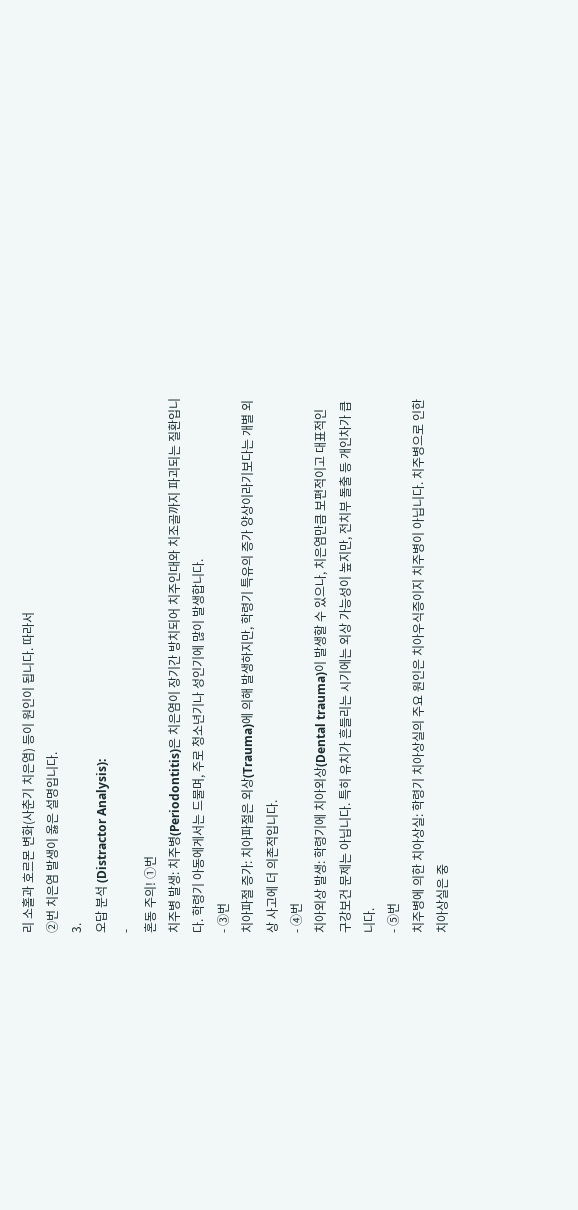리 소홀과 호르몬 변화(사춘기 치은염) 등이 원인이 됩니다. 따라서
②번 치은염 발생이 옳은 설명입니다.
3.
오답 분석 (Distractor Analysis):
-
혼동 주의! ①번
치주병 발생: 치주병(Periodontitis)은 치은염이 장기간 방치되어 치주인대와 치조골까지 파괴되는 질환입니다. 학령기 아동에게서는 드물며, 주로 청소년기나 성인기에 많이 발생합니다.
- ③번
치아파절 증가: 치아파절은 외상(Trauma)에 의해 발생하지만, 학령기 특유의 증가 양상이라기보다는 개별 외상 사고에 더 의존적입니다.
- ④번
치아외상 발생: 학령기에 치아외상(Dental trauma)이 발생할 수 있으나, 치은염만큼 보편적이고 대표적인 구강보건 문제는 아닙니다. 특히 유치가 흔들리는 시기에는 외상 가능성이 높지만, 전치부 돌출 등 개인차가 큽니다.
- ⑤번
치주병에 의한 치아상실: 학령기 치아상실의 주요 원인은 치아우식증이지 치주병이 아닙니다. 치주병으로 인한 치아상실은 중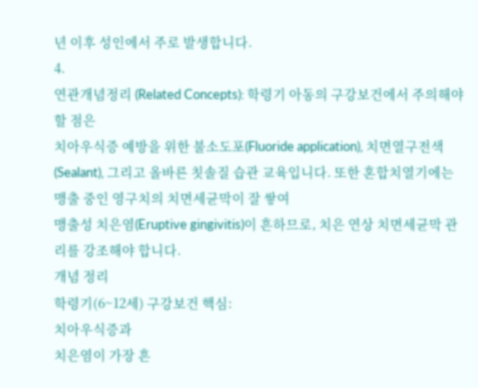년 이후 성인에서 주로 발생합니다.
4.
연관개념정리 (Related Concepts): 학령기 아동의 구강보건에서 주의해야 할 점은
치아우식증 예방을 위한 불소도포(Fluoride application), 치면열구전색(Sealant), 그리고 올바른 칫솔질 습관 교육입니다. 또한 혼합치열기에는 맹출 중인 영구치의 치면세균막이 잘 쌓여
맹출성 치은염(Eruptive gingivitis)이 흔하므로, 치은 연상 치면세균막 관리를 강조해야 합니다.
개념 정리
학령기(6~12세) 구강보건 핵심:
치아우식증과
치은염이 가장 흔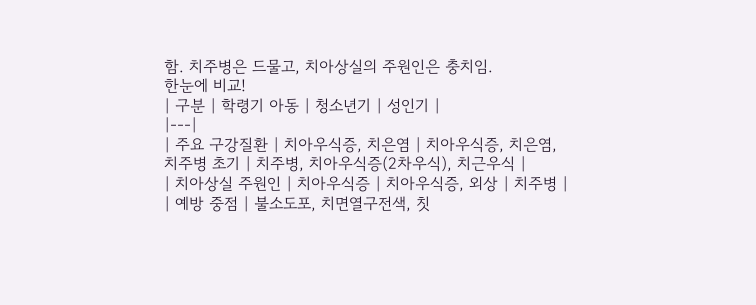함. 치주병은 드물고, 치아상실의 주원인은 충치임.
한눈에 비교!
| 구분 | 학령기 아동 | 청소년기 | 성인기 |
|---|
| 주요 구강질환 | 치아우식증, 치은염 | 치아우식증, 치은염, 치주병 초기 | 치주병, 치아우식증(2차우식), 치근우식 |
| 치아상실 주원인 | 치아우식증 | 치아우식증, 외상 | 치주병 |
| 예방 중점 | 불소도포, 치면열구전색, 칫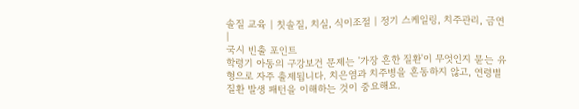솔질 교육 | 칫솔질, 치실, 식이조절 | 정기 스케일링, 치주관리, 금연 |
국시 빈출 포인트
학령기 아동의 구강보건 문제는 '가장 흔한 질환'이 무엇인지 묻는 유형으로 자주 출제됩니다. 치은염과 치주병을 혼동하지 않고, 연령별 질환 발생 패턴을 이해하는 것이 중요해요.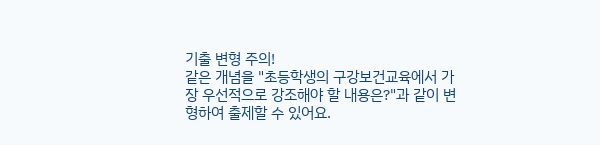기출 변형 주의!
같은 개념을 "초등학생의 구강보건교육에서 가장 우선적으로 강조해야 할 내용은?"과 같이 변형하여 출제할 수 있어요.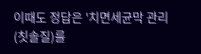이때도 정답은 '치면세균막 관리(칫솔질)를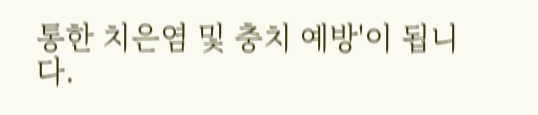통한 치은염 및 충치 예방'이 됩니다.